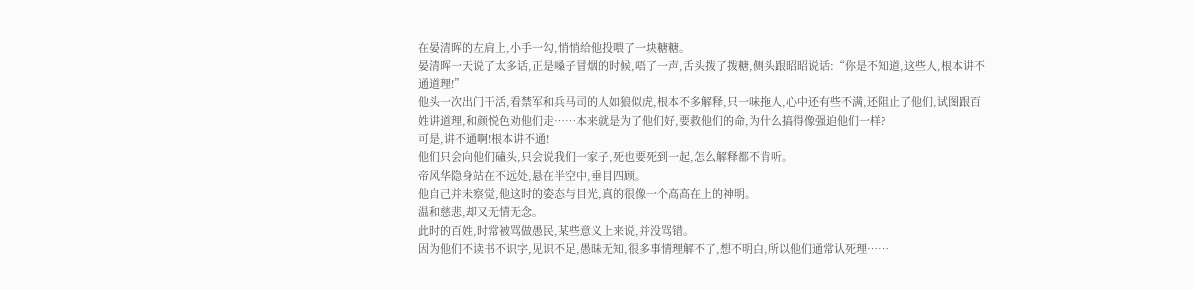在晏清晖的左肩上,小手一勾,悄悄给他投喂了一块糖糖。
晏清晖一天说了太多话,正是嗓子冒烟的时候,唔了一声,舌头拨了拨糖,侧头跟昭昭说话:“你是不知道,这些人,根本讲不通道理!”
他头一次出门干活,看禁军和兵马司的人如狼似虎,根本不多解释,只一味拖人,心中还有些不满,还阻止了他们,试图跟百姓讲道理,和颜悦色劝他们走……本来就是为了他们好,要救他们的命,为什么搞得像强迫他们一样?
可是,讲不通啊!根本讲不通!
他们只会向他们磕头,只会说我们一家子,死也要死到一起,怎么解释都不肯听。
帝风华隐身站在不远处,悬在半空中,垂目四顾。
他自己并未察觉,他这时的姿态与目光,真的很像一个高高在上的神明。
温和慈悲,却又无情无念。
此时的百姓,时常被骂做愚民,某些意义上来说,并没骂错。
因为他们不读书不识字,见识不足,愚昧无知,很多事情理解不了,想不明白,所以他们通常认死理……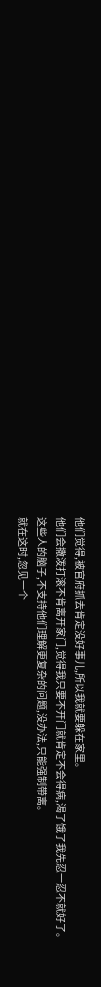他们觉得,被官府抓去肯定没好事儿,所以我就要躲在家里。
他们会撒泼打滚不肯离开家门,觉得我只要不开门就肯定不会得病,渴了饿了我先忍一忍不就好了。
这些人的脑子,不支持他们理解更复杂的问题,没办法,只能强制带离。
就在这时,忽见一个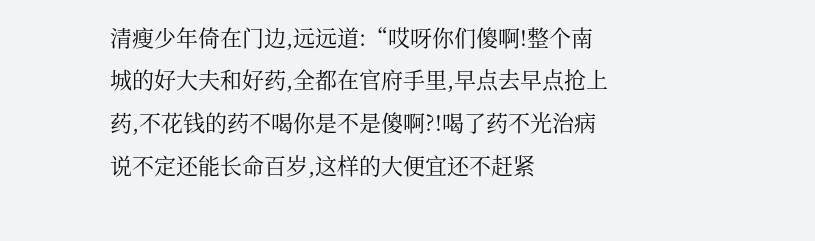清瘦少年倚在门边,远远道:“哎呀你们傻啊!整个南城的好大夫和好药,全都在官府手里,早点去早点抢上药,不花钱的药不喝你是不是傻啊?!喝了药不光治病说不定还能长命百岁,这样的大便宜还不赶紧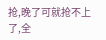抢,晚了可就抢不上了,全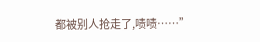都被别人抢走了,啧啧……”